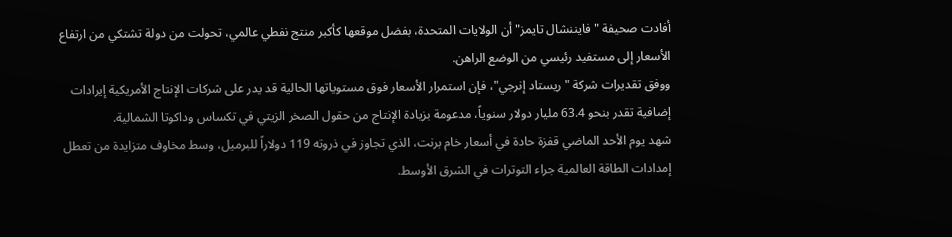أفادت صحيفة "فايننشال تايمز" أن الولايات المتحدة، بفضل موقعها كأكبر منتج نفطي عالمي، تحولت من دولة تشتكي من ارتفاع الأسعار إلى مستفيد رئيسي من الوضع الراهن.
ووفق تقديرات شركة "ريستاد إنرجي"، فإن استمرار الأسعار فوق مستوياتها الحالية قد يدر على شركات الإنتاج الأمريكية إيرادات إضافية تقدر بنحو 63.4 مليار دولار سنوياً، مدعومة بزيادة الإنتاج من حقول الصخر الزيتي في تكساس وداكوتا الشمالية.
شهد يوم الأحد الماضي قفزة حادة في أسعار خام برنت، الذي تجاوز في ذروته 119 دولاراً للبرميل، وسط مخاوف متزايدة من تعطل إمدادات الطاقة العالمية جراء التوترات في الشرق الأوسط.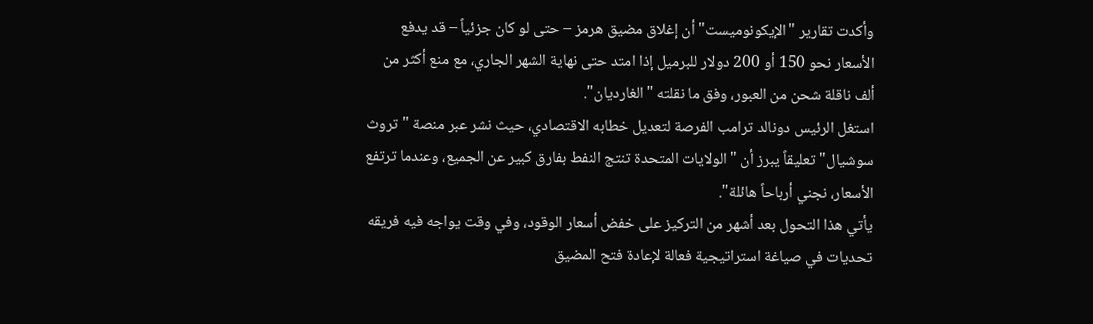وأكدت تقارير "الإيكونوميست" أن إغلاق مضيق هرمز – حتى لو كان جزئياً – قد يدفع الأسعار نحو 150 أو 200 دولار للبرميل إذا امتد حتى نهاية الشهر الجاري، مع منع أكثر من ألف ناقلة شحن من العبور، وفق ما نقلته "الغارديان".
استغل الرئيس دونالد ترامب الفرصة لتعديل خطابه الاقتصادي، حيث نشر عبر منصة "تروث سوشيال" تعليقاً يبرز أن "الولايات المتحدة تنتج النفط بفارق كبير عن الجميع، وعندما ترتفع الأسعار، نجني أرباحاً هائلة".
يأتي هذا التحول بعد أشهر من التركيز على خفض أسعار الوقود، وفي وقت يواجه فيه فريقه تحديات في صياغة استراتيجية فعالة لإعادة فتح المضيق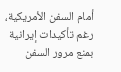أمام السفن الأمريكية، رغم تأكيدات إيرانية بمنع مرور السفن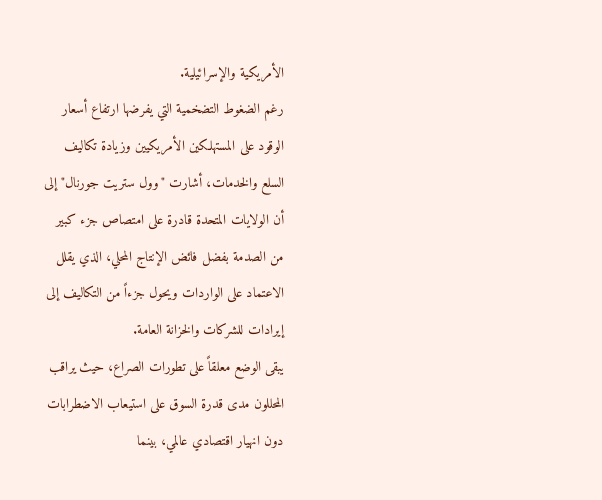الأمريكية والإسرائيلية.
رغم الضغوط التضخمية التي يفرضها ارتفاع أسعار الوقود على المستهلكين الأمريكيين وزيادة تكاليف السلع والخدمات، أشارت "وول ستريت جورنال" إلى أن الولايات المتحدة قادرة على امتصاص جزء كبير من الصدمة بفضل فائض الإنتاج المحلي، الذي يقلل الاعتماد على الواردات ويحول جزءاً من التكاليف إلى إيرادات للشركات والخزانة العامة.
يبقى الوضع معلقاً على تطورات الصراع، حيث يراقب المحللون مدى قدرة السوق على استيعاب الاضطرابات دون انهيار اقتصادي عالمي، بينما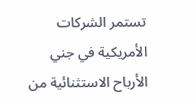تستمر الشركات الأمريكية في جني الأرباح الاستثنائية من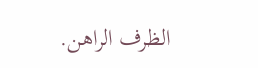الظرف الراهن.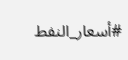#أسعار_النفط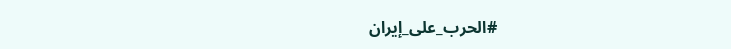#الحرب_على_إيران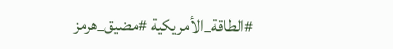#الطاقة_الأمريكية #مضيق_هرمز